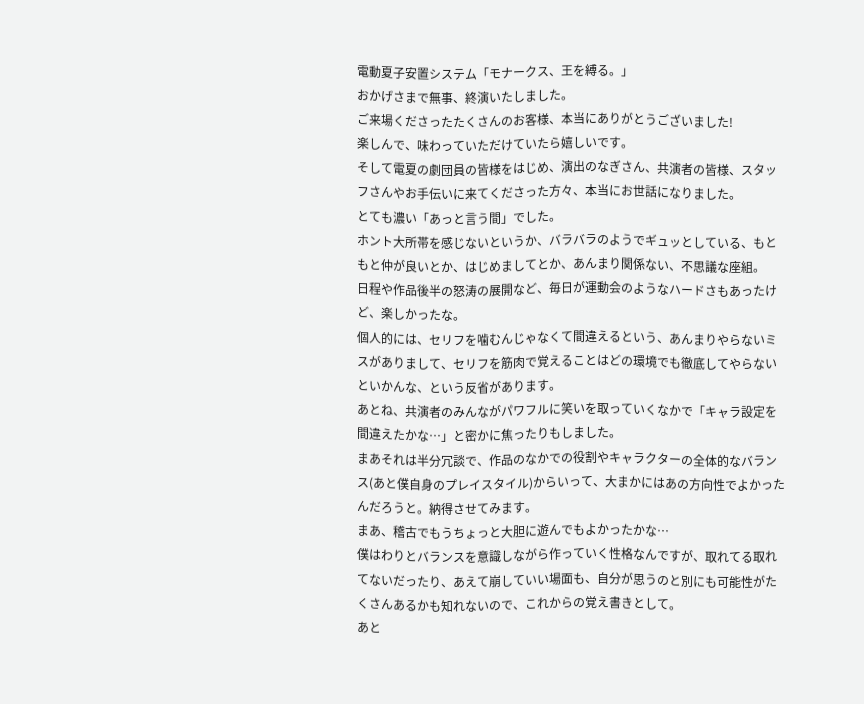電動夏子安置システム「モナークス、王を縛る。」
おかげさまで無事、終演いたしました。
ご来場くださったたくさんのお客様、本当にありがとうございました!
楽しんで、味わっていただけていたら嬉しいです。
そして電夏の劇団員の皆様をはじめ、演出のなぎさん、共演者の皆様、スタッフさんやお手伝いに来てくださった方々、本当にお世話になりました。
とても濃い「あっと言う間」でした。
ホント大所帯を感じないというか、バラバラのようでギュッとしている、もともと仲が良いとか、はじめましてとか、あんまり関係ない、不思議な座組。
日程や作品後半の怒涛の展開など、毎日が運動会のようなハードさもあったけど、楽しかったな。
個人的には、セリフを噛むんじゃなくて間違えるという、あんまりやらないミスがありまして、セリフを筋肉で覚えることはどの環境でも徹底してやらないといかんな、という反省があります。
あとね、共演者のみんながパワフルに笑いを取っていくなかで「キャラ設定を間違えたかな…」と密かに焦ったりもしました。
まあそれは半分冗談で、作品のなかでの役割やキャラクターの全体的なバランス(あと僕自身のプレイスタイル)からいって、大まかにはあの方向性でよかったんだろうと。納得させてみます。
まあ、稽古でもうちょっと大胆に遊んでもよかったかな…
僕はわりとバランスを意識しながら作っていく性格なんですが、取れてる取れてないだったり、あえて崩していい場面も、自分が思うのと別にも可能性がたくさんあるかも知れないので、これからの覚え書きとして。
あと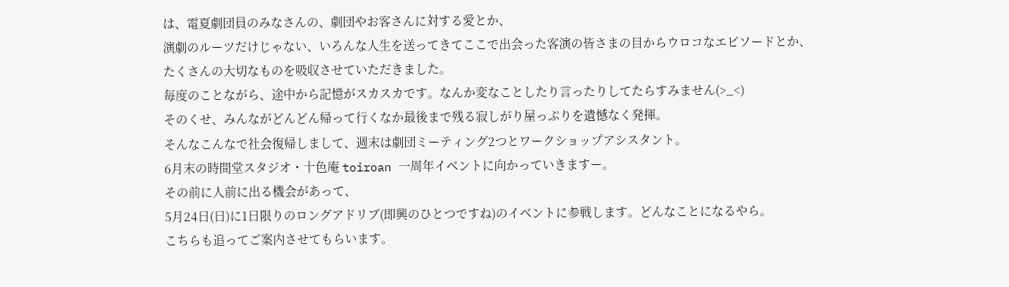は、電夏劇団員のみなさんの、劇団やお客さんに対する愛とか、
演劇のルーツだけじゃない、いろんな人生を送ってきてここで出会った客演の皆さまの目からウロコなエピソードとか、
たくさんの大切なものを吸収させていただきました。
毎度のことながら、途中から記憶がスカスカです。なんか変なことしたり言ったりしてたらすみません(>_<)
そのくせ、みんながどんどん帰って行くなか最後まで残る寂しがり屋っぷりを遺憾なく発揮。
そんなこんなで社会復帰しまして、週末は劇団ミーティング2つとワークショップアシスタント。
6月末の時間堂スタジオ・十色庵 toiroan 一周年イベントに向かっていきますー。
その前に人前に出る機会があって、
5月24日(日)に1日限りのロングアドリブ(即興のひとつですね)のイベントに参戦します。どんなことになるやら。
こちらも追ってご案内させてもらいます。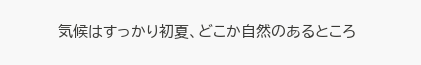気候はすっかり初夏、どこか自然のあるところ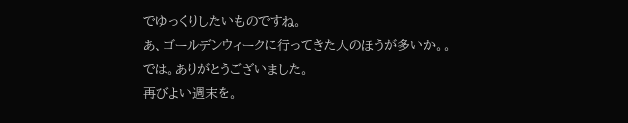でゆっくりしたいものですね。
あ、ゴールデンウィークに行ってきた人のほうが多いか。。
では。ありがとうございました。
再びよい週末を。